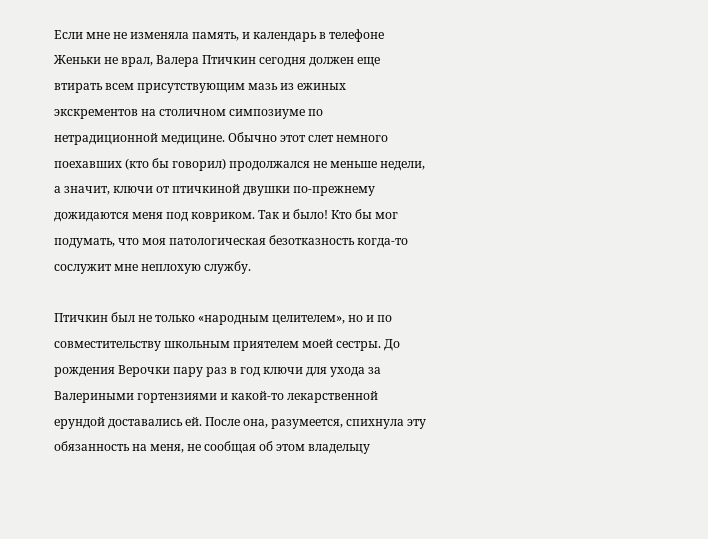Если мне не изменяла память, и календарь в телефоне Женьки не врал, Валера Птичкин сегодня должен еще втирать всем присутствующим мазь из ежиных экскрементов на столичном симпозиуме по нетрадиционной медицине. Обычно этот слет немного поехавших (кто бы говорил) продолжался не меньше недели, а значит, ключи от птичкиной двушки по-прежнему дожидаются меня под ковриком. Так и было! Кто бы мог подумать, что моя патологическая безотказность когда-то сослужит мне неплохую службу.

Птичкин был не только «народным целителем», но и по совместительству школьным приятелем моей сестры. До рождения Верочки пару раз в год ключи для ухода за Валериными гортензиями и какой-то лекарственной ерундой доставались ей. После она, разумеется, спихнула эту обязанность на меня, не сообщая об этом владельцу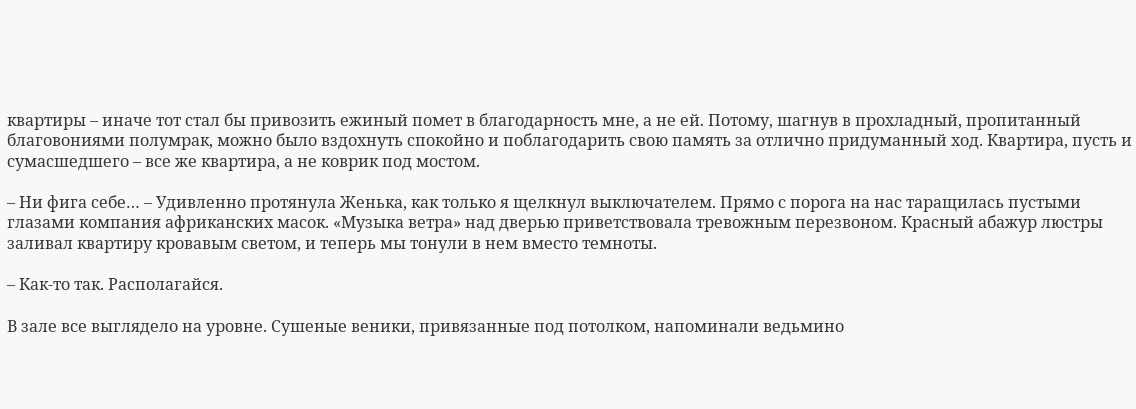квартиры – иначе тот стал бы привозить ежиный помет в благодарность мне, а не ей. Потому, шагнув в прохладный, пропитанный благовониями полумрак, можно было вздохнуть спокойно и поблагодарить свою память за отлично придуманный ход. Квартира, пусть и сумасшедшего – все же квартира, а не коврик под мостом.

– Ни фига себе… – Удивленно протянула Женька, как только я щелкнул выключателем. Прямо с порога на нас таращилась пустыми глазами компания африканских масок. «Музыка ветра» над дверью приветствовала тревожным перезвоном. Красный абажур люстры заливал квартиру кровавым светом, и теперь мы тонули в нем вместо темноты.

– Как-то так. Располагайся.

В зале все выглядело на уровне. Сушеные веники, привязанные под потолком, напоминали ведьмино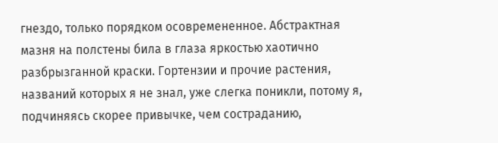гнездо, только порядком осовремененное. Абстрактная мазня на полстены била в глаза яркостью хаотично разбрызганной краски. Гортензии и прочие растения, названий которых я не знал, уже слегка поникли, потому я, подчиняясь скорее привычке, чем состраданию,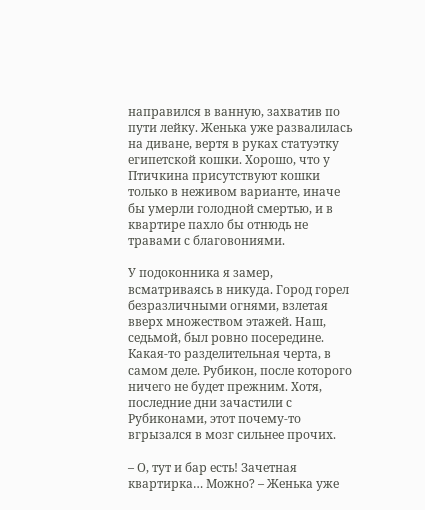направился в ванную, захватив по пути лейку. Женька уже развалилась на диване, вертя в руках статуэтку египетской кошки. Хорошо, что у Птичкина присутствуют кошки только в неживом варианте, иначе бы умерли голодной смертью, и в квартире пахло бы отнюдь не травами с благовониями.

У подоконника я замер, всматриваясь в никуда. Город горел безразличными огнями, взлетая вверх множеством этажей. Наш, седьмой, был ровно посередине. Какая-то разделительная черта, в самом деле. Рубикон, после которого ничего не будет прежним. Хотя, последние дни зачастили с Рубиконами, этот почему-то вгрызался в мозг сильнее прочих.

– О, тут и бар есть! Зачетная квартирка… Можно? – Женька уже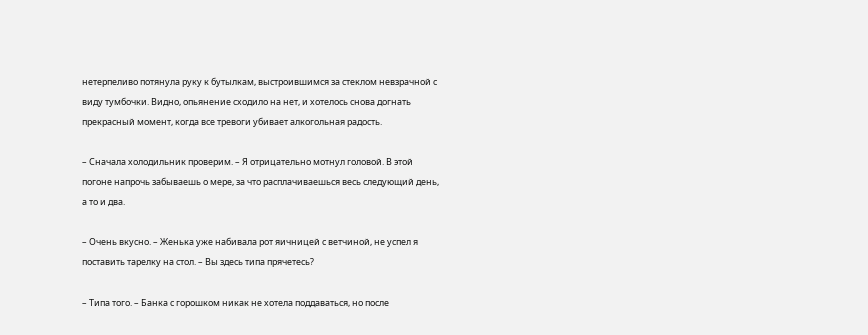нетерпеливо потянула руку к бутылкам, выстроившимся за стеклом невзрачной с виду тумбочки. Видно, опьянение сходило на нет, и хотелось снова догнать прекрасный момент, когда все тревоги убивает алкогольная радость.

– Сначала холодильник проверим. – Я отрицательно мотнул головой. В этой погоне напрочь забываешь о мере, за что расплачиваешься весь следующий день, а то и два.

– Очень вкусно. – Женька уже набивала рот яичницей с ветчиной, не успел я поставить тарелку на стол. – Вы здесь типа прячетесь?

– Типа того. – Банка с горошком никак не хотела поддаваться, но после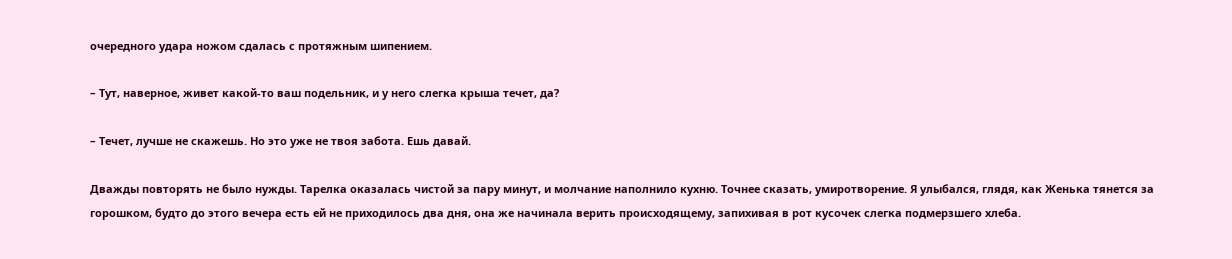очередного удара ножом сдалась с протяжным шипением.

– Тут, наверное, живет какой-то ваш подельник, и у него слегка крыша течет, да?

– Течет, лучше не скажешь. Но это уже не твоя забота. Ешь давай.

Дважды повторять не было нужды. Тарелка оказалась чистой за пару минут, и молчание наполнило кухню. Точнее сказать, умиротворение. Я улыбался, глядя, как Женька тянется за горошком, будто до этого вечера есть ей не приходилось два дня, она же начинала верить происходящему, запихивая в рот кусочек слегка подмерзшего хлеба.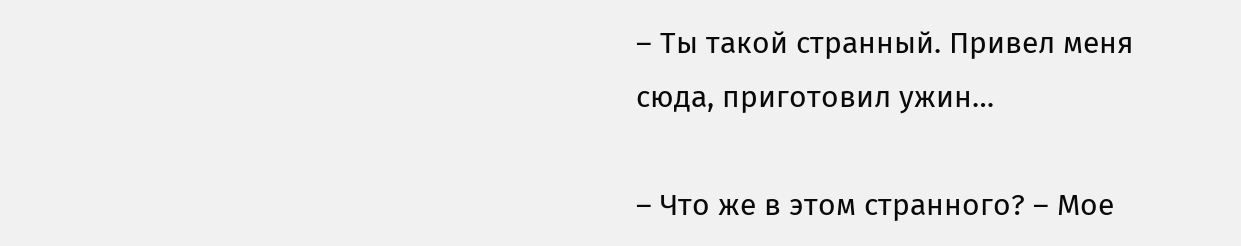– Ты такой странный. Привел меня сюда, приготовил ужин…

– Что же в этом странного? – Мое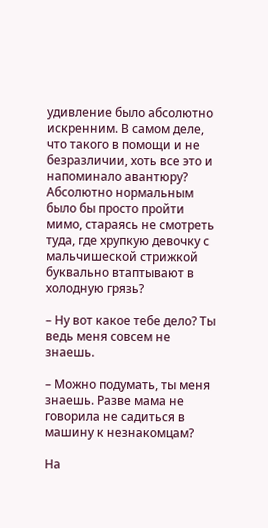удивление было абсолютно искренним. В самом деле, что такого в помощи и не безразличии, хоть все это и напоминало авантюру? Абсолютно нормальным было бы просто пройти мимо, стараясь не смотреть туда, где хрупкую девочку с мальчишеской стрижкой буквально втаптывают в холодную грязь?

– Ну вот какое тебе дело? Ты ведь меня совсем не знаешь.

– Можно подумать, ты меня знаешь. Разве мама не говорила не садиться в машину к незнакомцам?

На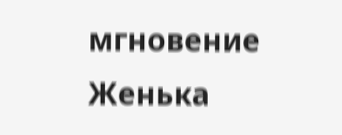мгновение Женька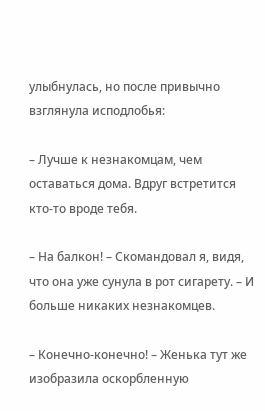улыбнулась, но после привычно взглянула исподлобья:

– Лучше к незнакомцам, чем оставаться дома. Вдруг встретится кто-то вроде тебя.

– На балкон! – Скомандовал я, видя, что она уже сунула в рот сигарету. – И больше никаких незнакомцев.

– Конечно-конечно! – Женька тут же изобразила оскорбленную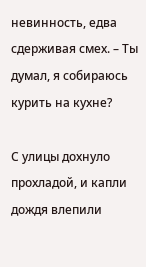невинность, едва сдерживая смех. – Ты думал, я собираюсь курить на кухне?

С улицы дохнуло прохладой, и капли дождя влепили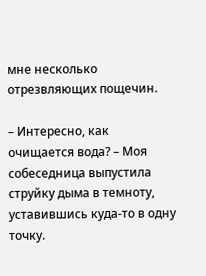мне несколько отрезвляющих пощечин.

– Интересно, как очищается вода? – Моя собеседница выпустила струйку дыма в темноту, уставившись куда-то в одну точку.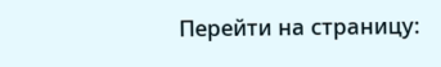Перейти на страницу: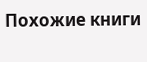Похожие книги